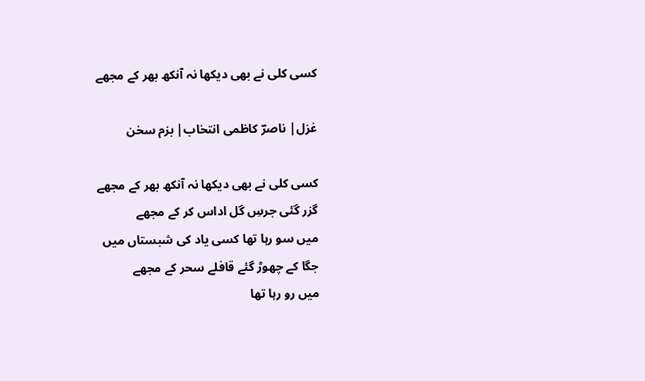کسی کلی نے بھی دیکھا نہ آنکھ بھر کے مجھے

غزل| ناصرؔ کاظمی انتخاب| بزم سخن

کسی کلی نے بھی دیکھا نہ آنکھ بھر کے مجھے
گزر گئی جرسِ گل اداس کر کے مجھے
میں سو رہا تھا کسی یاد کی شبستاں میں
جگا کے چھوڑ گئے قافلے سحر کے مجھے
میں رو رہا تھا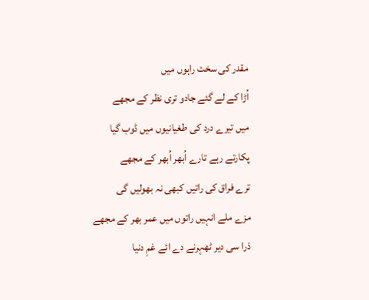مقدر کی سخت راہوں میں
اُڑا کے لے گئے جادو تری نظر کے مجھے
میں تیرے درد کی طغیانیوں میں ڈوب گیا
پکارتے رہے تارے اُبھر اُبھر کے مجھے
ترے فراق کی راتیں کبھی نہ بھولیں گی
مزے ملے انہیں راتوں میں عمر بھر کے مجھے
ذرا سی دیر ٹھہرنے دے ائے غمِ دنیا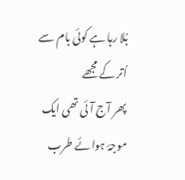بُلا رہا ہے کوئی بام سے اُتر کے مجھے
پھر آج آئی تھی ایک موجۂ ہوائے طرب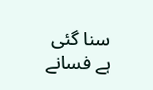سنا گئی ہے فسانے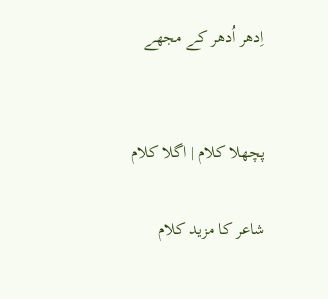اِدھر اُدھر کے مجھے


پچھلا کلام | اگلا کلام

شاعر کا مزید کلام